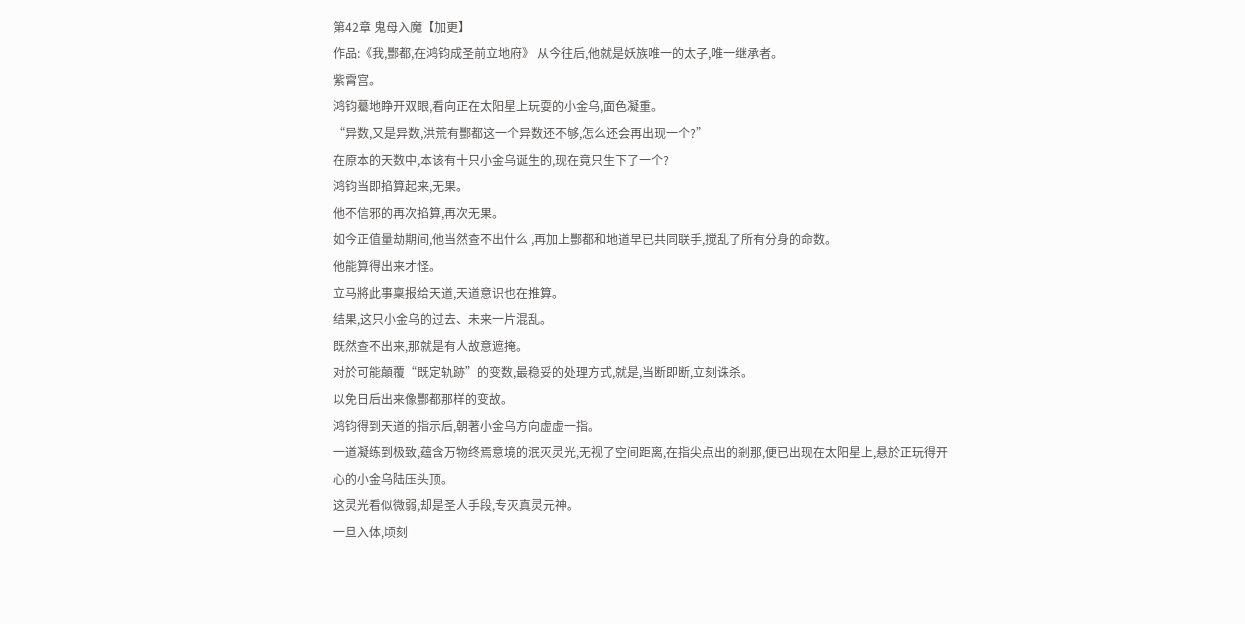第42章 鬼母入魔【加更】
作品:《我,酆都,在鸿钧成圣前立地府》 从今往后,他就是妖族唯一的太子,唯一继承者。
紫霄宫。
鸿钧驀地睁开双眼,看向正在太阳星上玩耍的小金乌,面色凝重。
“异数,又是异数,洪荒有酆都这一个异数还不够,怎么还会再出现一个?”
在原本的天数中,本该有十只小金乌诞生的,现在竟只生下了一个?
鸿钧当即掐算起来,无果。
他不信邪的再次掐算,再次无果。
如今正值量劫期间,他当然查不出什么 ,再加上酆都和地道早已共同联手,搅乱了所有分身的命数。
他能算得出来才怪。
立马將此事稟报给天道,天道意识也在推算。
结果,这只小金乌的过去、未来一片混乱。
既然查不出来,那就是有人故意遮掩。
对於可能顛覆“既定轨跡”的变数,最稳妥的处理方式,就是,当断即断,立刻诛杀。
以免日后出来像酆都那样的变故。
鸿钧得到天道的指示后,朝著小金乌方向虚虚一指。
一道凝练到极致,蕴含万物终焉意境的泯灭灵光,无视了空间距离,在指尖点出的剎那,便已出现在太阳星上,悬於正玩得开心的小金乌陆压头顶。
这灵光看似微弱,却是圣人手段,专灭真灵元神。
一旦入体,顷刻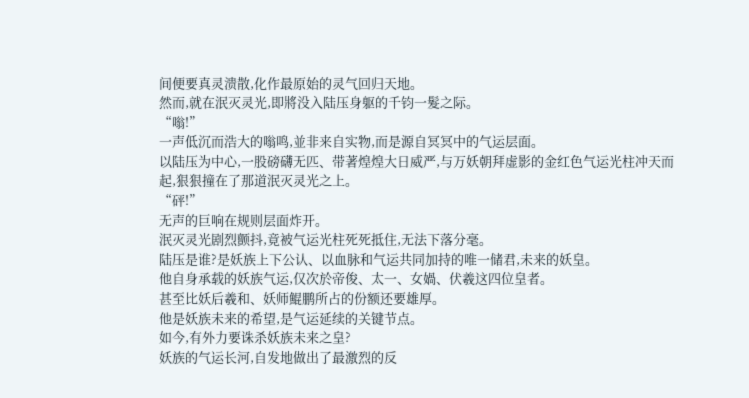间便要真灵溃散,化作最原始的灵气回归天地。
然而,就在泯灭灵光,即將没入陆压身躯的千钧一髮之际。
“嗡!”
一声低沉而浩大的嗡鸣,並非来自实物,而是源自冥冥中的气运层面。
以陆压为中心,一股磅礴无匹、带著煌煌大日威严,与万妖朝拜虚影的金红色气运光柱冲天而起,狠狠撞在了那道泯灭灵光之上。
“砰!”
无声的巨响在规则层面炸开。
泯灭灵光剧烈颤抖,竟被气运光柱死死抵住,无法下落分毫。
陆压是谁?是妖族上下公认、以血脉和气运共同加持的唯一储君,未来的妖皇。
他自身承载的妖族气运,仅次於帝俊、太一、女媧、伏羲这四位皇者。
甚至比妖后羲和、妖师鯤鹏所占的份额还要雄厚。
他是妖族未来的希望,是气运延续的关键节点。
如今,有外力要诛杀妖族未来之皇?
妖族的气运长河,自发地做出了最激烈的反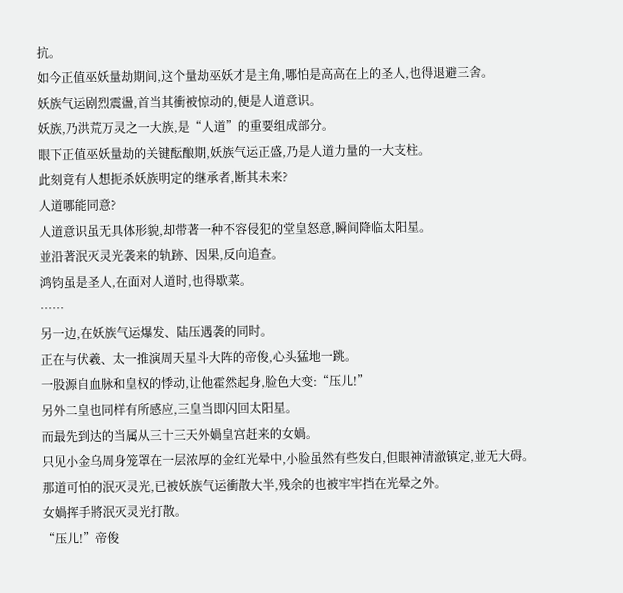抗。
如今正值巫妖量劫期间,这个量劫巫妖才是主角,哪怕是高高在上的圣人,也得退避三舍。
妖族气运剧烈震盪,首当其衝被惊动的,便是人道意识。
妖族,乃洪荒万灵之一大族,是“人道”的重要组成部分。
眼下正值巫妖量劫的关键酝酿期,妖族气运正盛,乃是人道力量的一大支柱。
此刻竟有人想扼杀妖族明定的继承者,断其未来?
人道哪能同意?
人道意识虽无具体形貌,却带著一种不容侵犯的堂皇怒意,瞬间降临太阳星。
並沿著泯灭灵光袭来的轨跡、因果,反向追查。
鸿钧虽是圣人,在面对人道时,也得歇菜。
……
另一边,在妖族气运爆发、陆压遇袭的同时。
正在与伏羲、太一推演周天星斗大阵的帝俊,心头猛地一跳。
一股源自血脉和皇权的悸动,让他霍然起身,脸色大变:“压儿!”
另外二皇也同样有所感应,三皇当即闪回太阳星。
而最先到达的当属从三十三天外媧皇宫赶来的女媧。
只见小金乌周身笼罩在一层浓厚的金红光晕中,小脸虽然有些发白,但眼神清澈镇定,並无大碍。
那道可怕的泯灭灵光,已被妖族气运衝散大半,残余的也被牢牢挡在光晕之外。
女媧挥手將泯灭灵光打散。
“压儿!”帝俊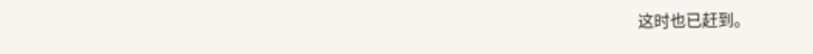这时也已赶到。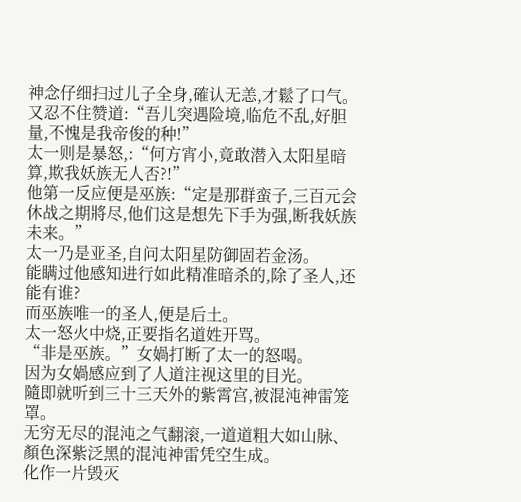神念仔细扫过儿子全身,確认无恙,才鬆了口气。
又忍不住赞道:“吾儿突遇险境,临危不乱,好胆量,不愧是我帝俊的种!”
太一则是暴怒,:“何方宵小,竟敢潜入太阳星暗算,欺我妖族无人否?!”
他第一反应便是巫族:“定是那群蛮子,三百元会休战之期將尽,他们这是想先下手为强,断我妖族未来。”
太一乃是亚圣,自问太阳星防御固若金汤。
能瞒过他感知进行如此精准暗杀的,除了圣人,还能有谁?
而巫族唯一的圣人,便是后土。
太一怒火中烧,正要指名道姓开骂。
“非是巫族。”女媧打断了太一的怒喝。
因为女媧感应到了人道注视这里的目光。
隨即就听到三十三天外的紫霄宫,被混沌神雷笼罩。
无穷无尽的混沌之气翻滚,一道道粗大如山脉、顏色深紫泛黑的混沌神雷凭空生成。
化作一片毁灭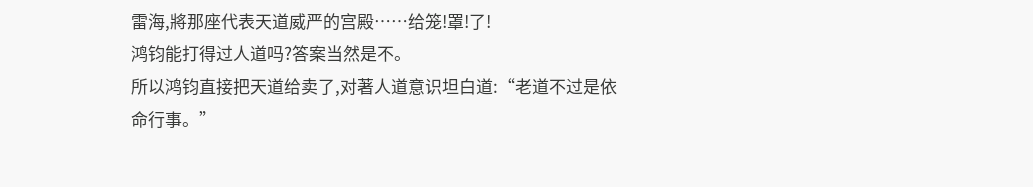雷海,將那座代表天道威严的宫殿……给笼!罩!了!
鸿钧能打得过人道吗?答案当然是不。
所以鸿钧直接把天道给卖了,对著人道意识坦白道:“老道不过是依命行事。”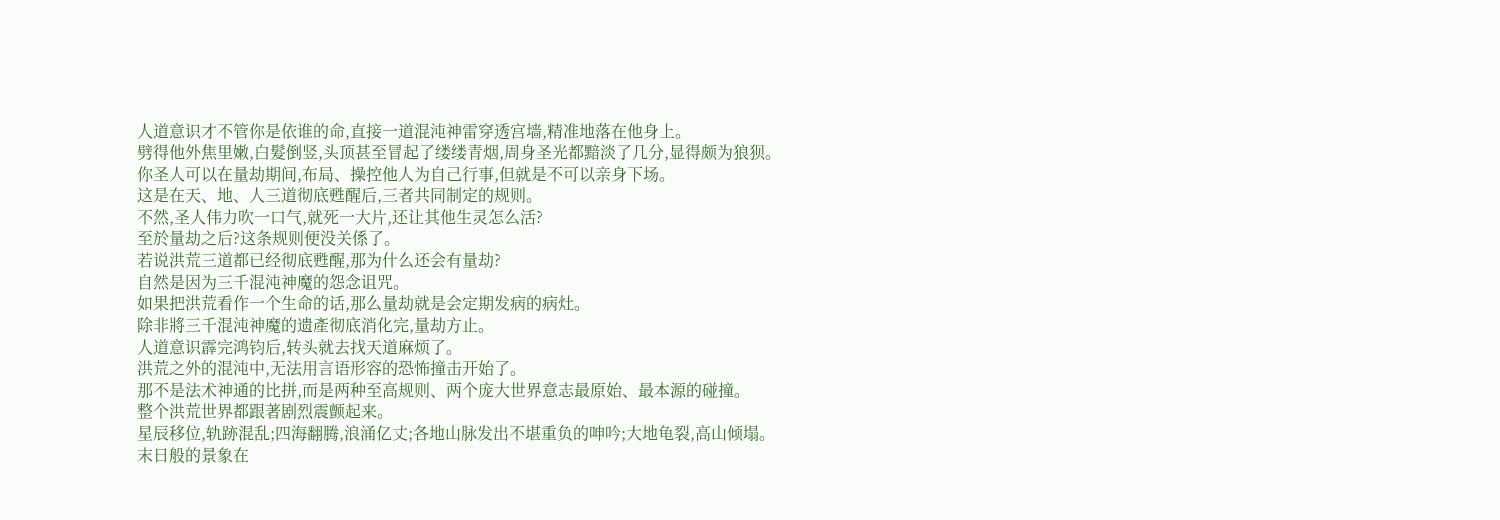人道意识才不管你是依谁的命,直接一道混沌神雷穿透宫墙,精准地落在他身上。
劈得他外焦里嫩,白髮倒竖,头顶甚至冒起了缕缕青烟,周身圣光都黯淡了几分,显得颇为狼狈。
你圣人可以在量劫期间,布局、操控他人为自己行事,但就是不可以亲身下场。
这是在天、地、人三道彻底甦醒后,三者共同制定的规则。
不然,圣人伟力吹一口气,就死一大片,还让其他生灵怎么活?
至於量劫之后?这条规则便没关係了。
若说洪荒三道都已经彻底甦醒,那为什么还会有量劫?
自然是因为三千混沌神魔的怨念诅咒。
如果把洪荒看作一个生命的话,那么量劫就是会定期发病的病灶。
除非將三千混沌神魔的遗產彻底消化完,量劫方止。
人道意识霹完鸿钧后,转头就去找天道麻烦了。
洪荒之外的混沌中,无法用言语形容的恐怖撞击开始了。
那不是法术神通的比拼,而是两种至高规则、两个庞大世界意志最原始、最本源的碰撞。
整个洪荒世界都跟著剧烈震颤起来。
星辰移位,轨跡混乱;四海翻腾,浪涌亿丈;各地山脉发出不堪重负的呻吟;大地龟裂,高山倾塌。
末日般的景象在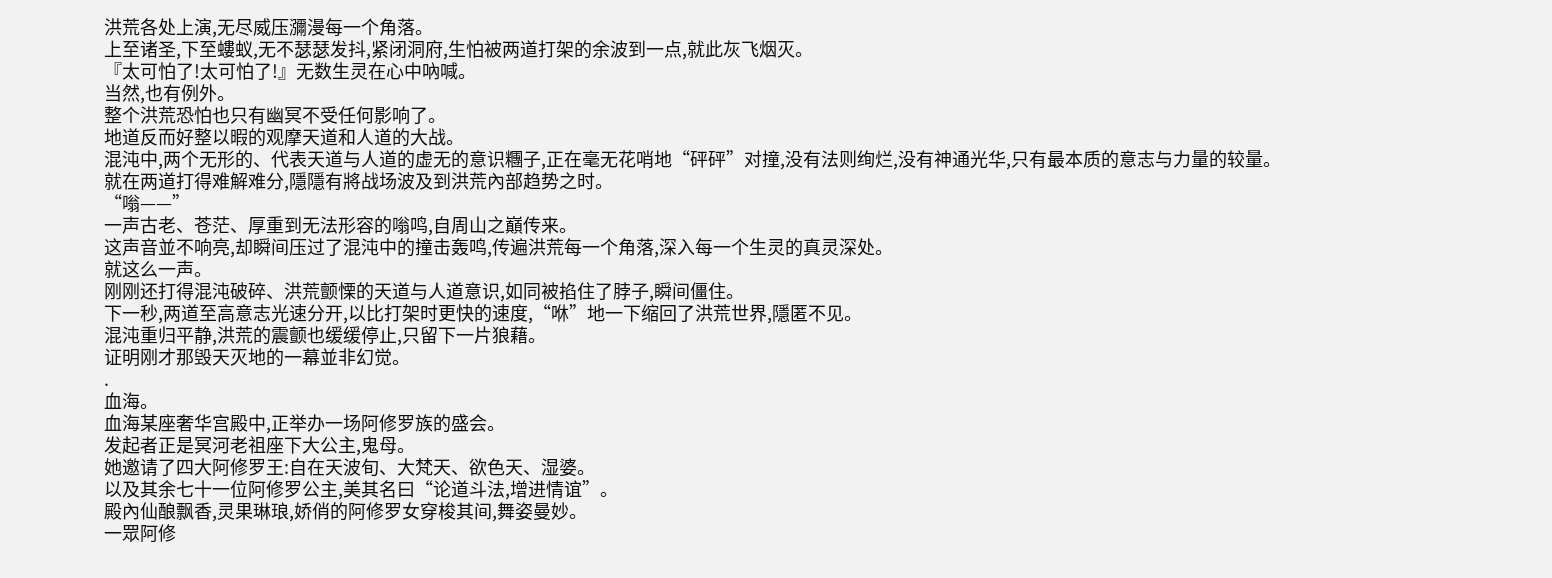洪荒各处上演,无尽威压瀰漫每一个角落。
上至诸圣,下至螻蚁,无不瑟瑟发抖,紧闭洞府,生怕被两道打架的余波到一点,就此灰飞烟灭。
『太可怕了!太可怕了!』无数生灵在心中吶喊。
当然,也有例外。
整个洪荒恐怕也只有幽冥不受任何影响了。
地道反而好整以暇的观摩天道和人道的大战。
混沌中,两个无形的、代表天道与人道的虚无的意识糰子,正在毫无花哨地“砰砰”对撞,没有法则绚烂,没有神通光华,只有最本质的意志与力量的较量。
就在两道打得难解难分,隱隱有將战场波及到洪荒內部趋势之时。
“嗡——”
一声古老、苍茫、厚重到无法形容的嗡鸣,自周山之巔传来。
这声音並不响亮,却瞬间压过了混沌中的撞击轰鸣,传遍洪荒每一个角落,深入每一个生灵的真灵深处。
就这么一声。
刚刚还打得混沌破碎、洪荒颤慄的天道与人道意识,如同被掐住了脖子,瞬间僵住。
下一秒,两道至高意志光速分开,以比打架时更快的速度,“咻”地一下缩回了洪荒世界,隱匿不见。
混沌重归平静,洪荒的震颤也缓缓停止,只留下一片狼藉。
证明刚才那毁天灭地的一幕並非幻觉。
.
血海。
血海某座奢华宫殿中,正举办一场阿修罗族的盛会。
发起者正是冥河老祖座下大公主,鬼母。
她邀请了四大阿修罗王:自在天波旬、大梵天、欲色天、湿婆。
以及其余七十一位阿修罗公主,美其名曰“论道斗法,增进情谊”。
殿內仙酿飘香,灵果琳琅,娇俏的阿修罗女穿梭其间,舞姿曼妙。
一眾阿修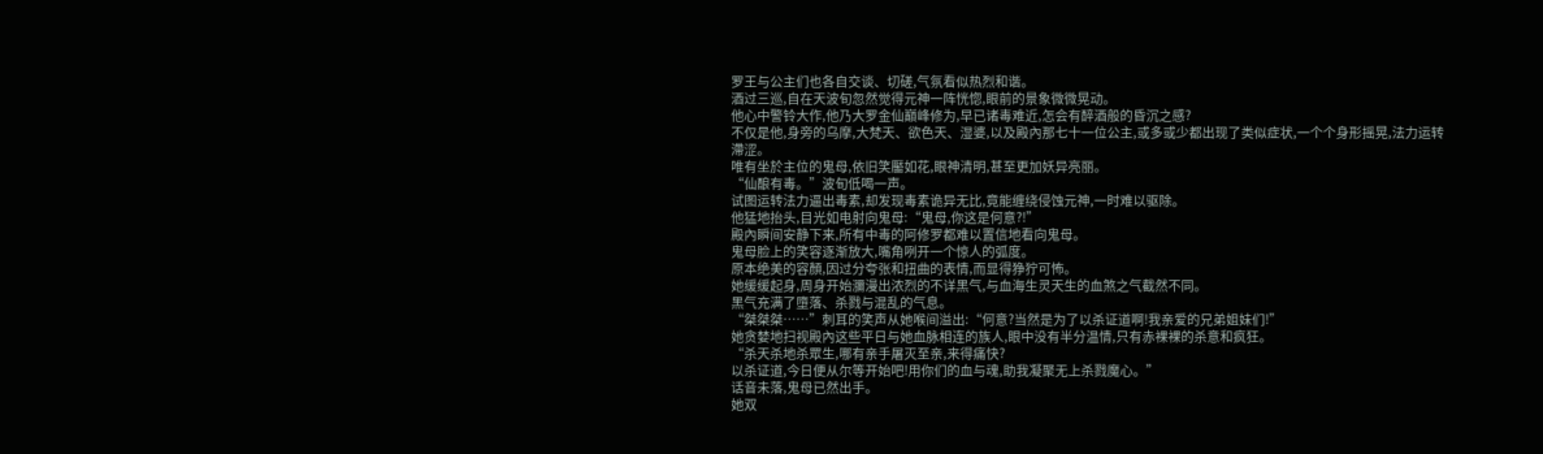罗王与公主们也各自交谈、切磋,气氛看似热烈和谐。
酒过三巡,自在天波旬忽然觉得元神一阵恍惚,眼前的景象微微晃动。
他心中警铃大作,他乃大罗金仙巔峰修为,早已诸毒难近,怎会有醉酒般的昏沉之感?
不仅是他,身旁的乌摩,大梵天、欲色天、湿婆,以及殿內那七十一位公主,或多或少都出现了类似症状,一个个身形摇晃,法力运转滯涩。
唯有坐於主位的鬼母,依旧笑靨如花,眼神清明,甚至更加妖异亮丽。
“仙酿有毒。”波旬低喝一声。
试图运转法力逼出毒素,却发现毒素诡异无比,竟能缠绕侵蚀元神,一时难以驱除。
他猛地抬头,目光如电射向鬼母:“鬼母,你这是何意?!”
殿內瞬间安静下来,所有中毒的阿修罗都难以置信地看向鬼母。
鬼母脸上的笑容逐渐放大,嘴角咧开一个惊人的弧度。
原本绝美的容顏,因过分夸张和扭曲的表情,而显得狰狞可怖。
她缓缓起身,周身开始瀰漫出浓烈的不详黑气,与血海生灵天生的血煞之气截然不同。
黑气充满了墮落、杀戮与混乱的气息。
“桀桀桀……”刺耳的笑声从她喉间溢出:“何意?当然是为了以杀证道啊!我亲爱的兄弟姐妹们!”
她贪婪地扫视殿內这些平日与她血脉相连的族人,眼中没有半分温情,只有赤裸裸的杀意和疯狂。
“杀天杀地杀眾生,哪有亲手屠灭至亲,来得痛快?
以杀证道,今日便从尔等开始吧!用你们的血与魂,助我凝聚无上杀戮魔心。”
话音未落,鬼母已然出手。
她双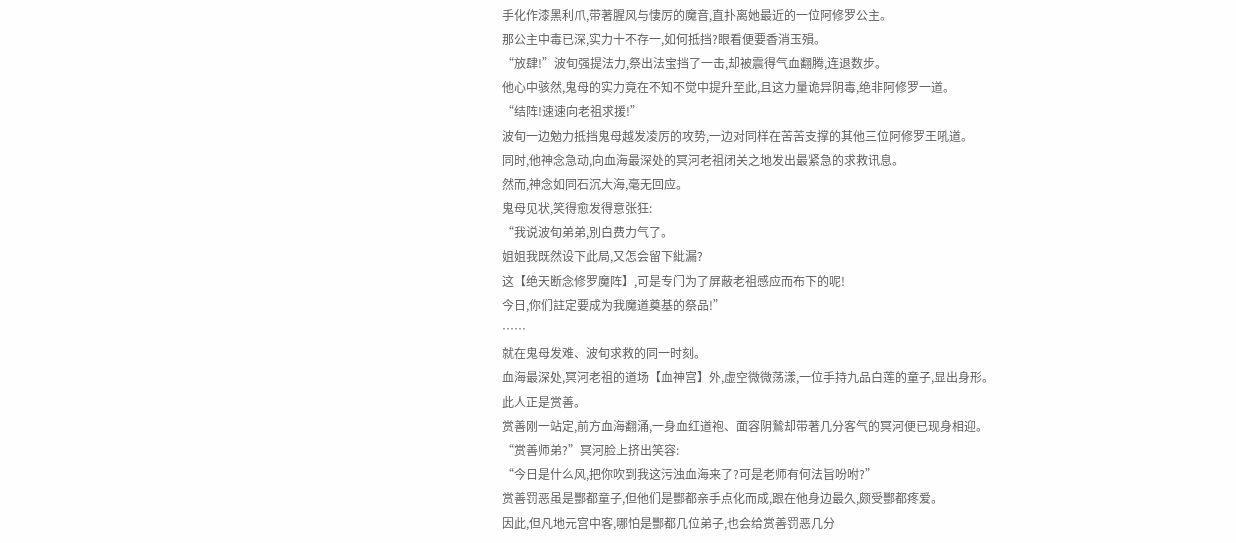手化作漆黑利爪,带著腥风与悽厉的魔音,直扑离她最近的一位阿修罗公主。
那公主中毒已深,实力十不存一,如何抵挡?眼看便要香消玉殞。
“放肆!”波旬强提法力,祭出法宝挡了一击,却被震得气血翻腾,连退数步。
他心中骇然,鬼母的实力竟在不知不觉中提升至此,且这力量诡异阴毒,绝非阿修罗一道。
“结阵!速速向老祖求援!”
波旬一边勉力抵挡鬼母越发凌厉的攻势,一边对同样在苦苦支撑的其他三位阿修罗王吼道。
同时,他神念急动,向血海最深处的冥河老祖闭关之地发出最紧急的求救讯息。
然而,神念如同石沉大海,毫无回应。
鬼母见状,笑得愈发得意张狂:
“我说波旬弟弟,別白费力气了。
姐姐我既然设下此局,又怎会留下紕漏?
这【绝天断念修罗魔阵】,可是专门为了屏蔽老祖感应而布下的呢!
今日,你们註定要成为我魔道奠基的祭品!”
……
就在鬼母发难、波旬求救的同一时刻。
血海最深处,冥河老祖的道场【血神宫】外,虚空微微荡漾,一位手持九品白莲的童子,显出身形。
此人正是赏善。
赏善刚一站定,前方血海翻涌,一身血红道袍、面容阴鷙却带著几分客气的冥河便已现身相迎。
“赏善师弟?”冥河脸上挤出笑容:
“今日是什么风,把你吹到我这污浊血海来了?可是老师有何法旨吩咐?”
赏善罚恶虽是酆都童子,但他们是酆都亲手点化而成,跟在他身边最久,颇受酆都疼爱。
因此,但凡地元宫中客,哪怕是酆都几位弟子,也会给赏善罚恶几分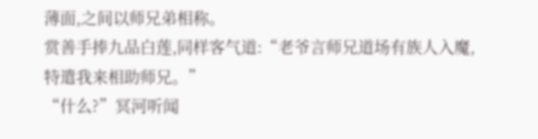薄面,之间以师兄弟相称。
赏善手捧九品白莲,同样客气道:“老爷言师兄道场有族人入魔,特遣我来相助师兄。”
“什么?”冥河听闻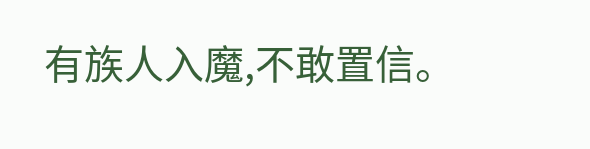有族人入魔,不敢置信。